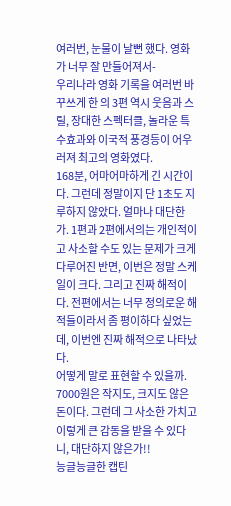여러번, 눈물이 날뻔 했다. 영화가 너무 잘 만들어져서-
우리나라 영화 기록을 여러번 바꾸쓰게 한 의 3편 역시 웃음과 스릴, 장대한 스펙터클, 놀라운 특수효과와 이국적 풍경등이 어우러져 최고의 영화였다.
168분, 어마어마하게 긴 시간이다. 그런데 정말이지 단 1초도 지루하지 않았다. 얼마나 대단한가. 1편과 2편에서의는 개인적이고 사소할 수도 있는 문제가 크게 다루어진 반면, 이번은 정말 스케일이 크다. 그리고 진짜 해적이다. 전편에서는 너무 정의로운 해적들이라서 좀 평이하다 싶었는데, 이번엔 진짜 해적으로 나타났다.
어떻게 말로 표현할 수 있을까. 7000원은 작지도, 크지도 않은 돈이다. 그런데 그 사소한 가치고 이렇게 큰 감동을 받을 수 있다니, 대단하지 않은가!!
능글능글한 캡틴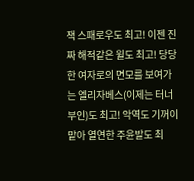잭 스패로우도 최고! 이젠 진짜 해적같은 윌도 최고! 당당한 여자로의 면모를 보여가는 엘리자베스(이제는 터너부인)도 최고! 악역도 기꺼이 맡아 열연한 주윤발도 최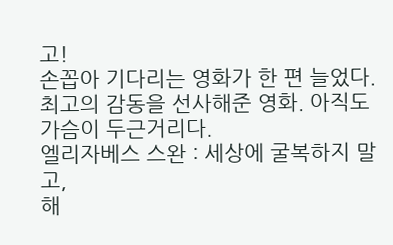고!
손꼽아 기다리는 영화가 한 편 늘었다. 최고의 감동을 선사해준 영화. 아직도 가슴이 두근거리다.
엘리자베스 스완 : 세상에 굴복하지 말고,
해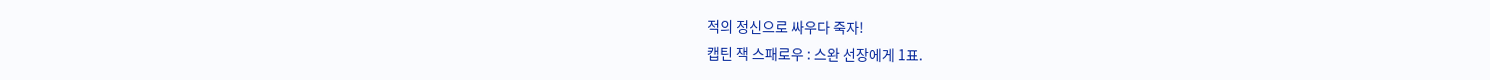적의 정신으로 싸우다 죽자!
캡틴 잭 스패로우 : 스완 선장에게 1표.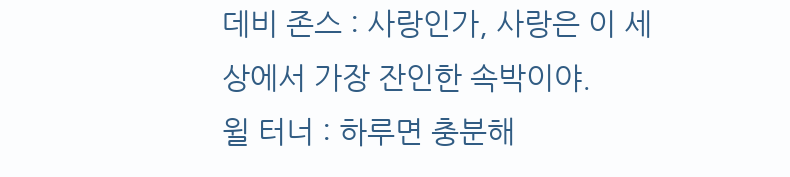데비 존스 : 사랑인가, 사랑은 이 세상에서 가장 잔인한 속박이야.
윌 터너 : 하루면 충분해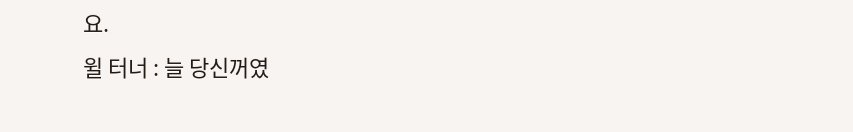요.
윌 터너 : 늘 당신꺼였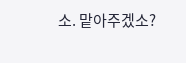소. 맡아주겠소?